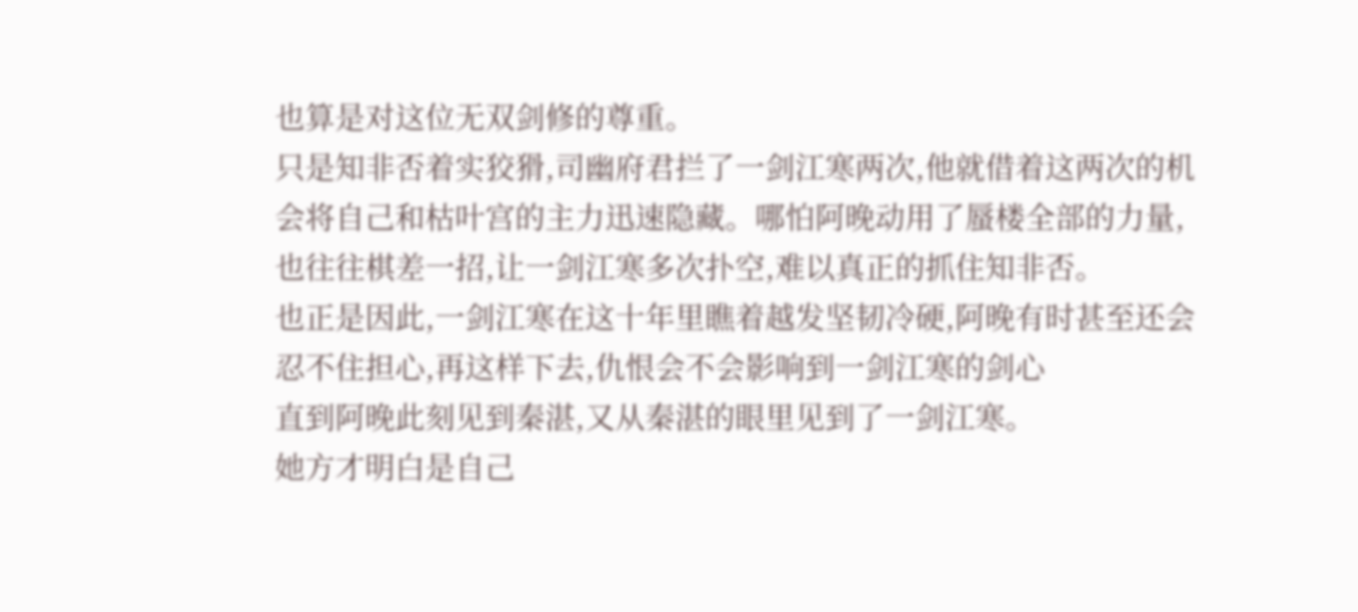也算是对这位无双剑修的尊重。
只是知非否着实狡猾,司幽府君拦了一剑江寒两次,他就借着这两次的机会将自己和枯叶宫的主力迅速隐藏。哪怕阿晚动用了蜃楼全部的力量,也往往棋差一招,让一剑江寒多次扑空,难以真正的抓住知非否。
也正是因此,一剑江寒在这十年里瞧着越发坚韧冷硬,阿晚有时甚至还会忍不住担心,再这样下去,仇恨会不会影响到一剑江寒的剑心
直到阿晚此刻见到秦湛,又从秦湛的眼里见到了一剑江寒。
她方才明白是自己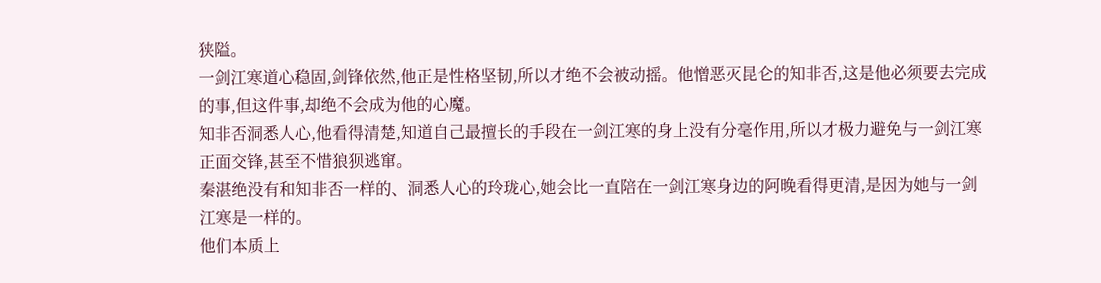狭隘。
一剑江寒道心稳固,剑锋依然,他正是性格坚韧,所以才绝不会被动摇。他憎恶灭昆仑的知非否,这是他必须要去完成的事,但这件事,却绝不会成为他的心魔。
知非否洞悉人心,他看得清楚,知道自己最擅长的手段在一剑江寒的身上没有分毫作用,所以才极力避免与一剑江寒正面交锋,甚至不惜狼狈逃窜。
秦湛绝没有和知非否一样的、洞悉人心的玲珑心,她会比一直陪在一剑江寒身边的阿晚看得更清,是因为她与一剑江寒是一样的。
他们本质上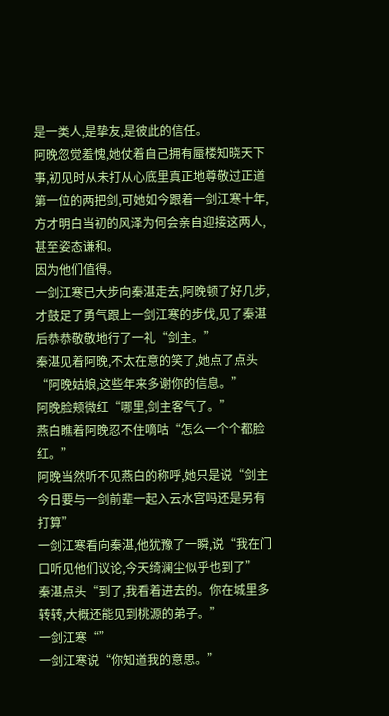是一类人,是挚友,是彼此的信任。
阿晚忽觉羞愧,她仗着自己拥有蜃楼知晓天下事,初见时从未打从心底里真正地尊敬过正道第一位的两把剑,可她如今跟着一剑江寒十年,方才明白当初的风泽为何会亲自迎接这两人,甚至姿态谦和。
因为他们值得。
一剑江寒已大步向秦湛走去,阿晚顿了好几步,才鼓足了勇气跟上一剑江寒的步伐,见了秦湛后恭恭敬敬地行了一礼“剑主。”
秦湛见着阿晚,不太在意的笑了,她点了点头“阿晚姑娘,这些年来多谢你的信息。”
阿晚脸颊微红“哪里,剑主客气了。”
燕白瞧着阿晚忍不住嘀咕“怎么一个个都脸红。”
阿晚当然听不见燕白的称呼,她只是说“剑主今日要与一剑前辈一起入云水宫吗还是另有打算”
一剑江寒看向秦湛,他犹豫了一瞬,说“我在门口听见他们议论,今天绮澜尘似乎也到了”
秦湛点头“到了,我看着进去的。你在城里多转转,大概还能见到桃源的弟子。”
一剑江寒“”
一剑江寒说“你知道我的意思。”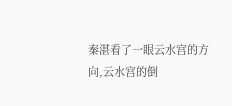秦湛看了一眼云水宫的方向,云水宫的倒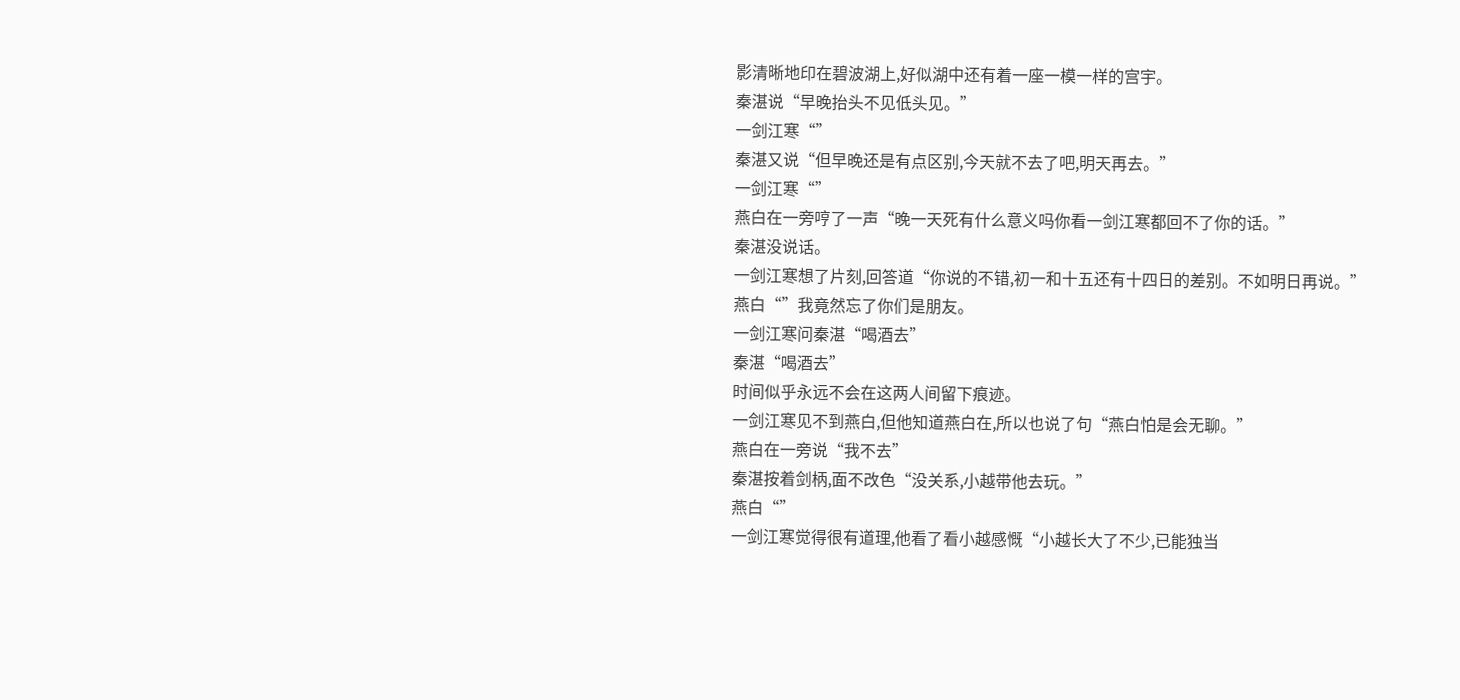影清晰地印在碧波湖上,好似湖中还有着一座一模一样的宫宇。
秦湛说“早晚抬头不见低头见。”
一剑江寒“”
秦湛又说“但早晚还是有点区别,今天就不去了吧,明天再去。”
一剑江寒“”
燕白在一旁哼了一声“晚一天死有什么意义吗你看一剑江寒都回不了你的话。”
秦湛没说话。
一剑江寒想了片刻,回答道“你说的不错,初一和十五还有十四日的差别。不如明日再说。”
燕白“”我竟然忘了你们是朋友。
一剑江寒问秦湛“喝酒去”
秦湛“喝酒去”
时间似乎永远不会在这两人间留下痕迹。
一剑江寒见不到燕白,但他知道燕白在,所以也说了句“燕白怕是会无聊。”
燕白在一旁说“我不去”
秦湛按着剑柄,面不改色“没关系,小越带他去玩。”
燕白“”
一剑江寒觉得很有道理,他看了看小越感慨“小越长大了不少,已能独当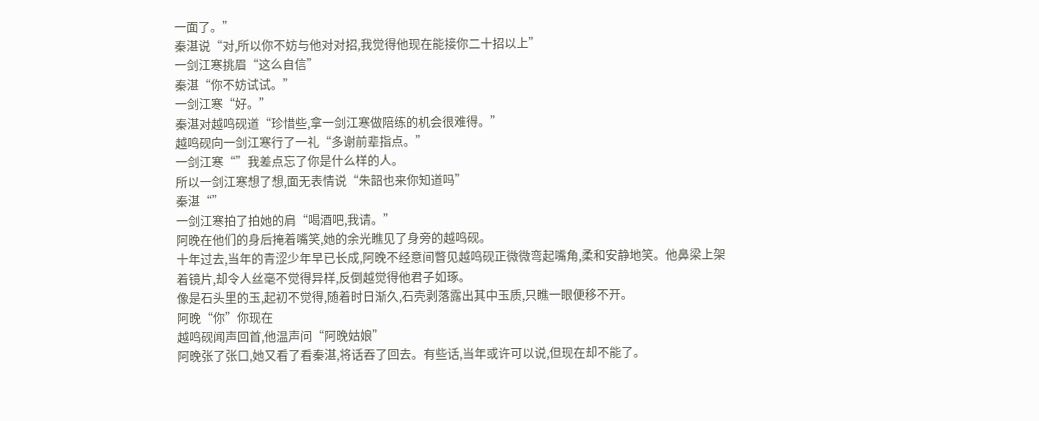一面了。”
秦湛说“对,所以你不妨与他对对招,我觉得他现在能接你二十招以上”
一剑江寒挑眉“这么自信”
秦湛“你不妨试试。”
一剑江寒“好。”
秦湛对越鸣砚道“珍惜些,拿一剑江寒做陪练的机会很难得。”
越鸣砚向一剑江寒行了一礼“多谢前辈指点。”
一剑江寒“”我差点忘了你是什么样的人。
所以一剑江寒想了想,面无表情说“朱韶也来你知道吗”
秦湛“”
一剑江寒拍了拍她的肩“喝酒吧,我请。”
阿晚在他们的身后掩着嘴笑,她的余光瞧见了身旁的越鸣砚。
十年过去,当年的青涩少年早已长成,阿晚不经意间瞥见越鸣砚正微微弯起嘴角,柔和安静地笑。他鼻梁上架着镜片,却令人丝毫不觉得异样,反倒越觉得他君子如琢。
像是石头里的玉,起初不觉得,随着时日渐久,石壳剥落露出其中玉质,只瞧一眼便移不开。
阿晚“你”你现在
越鸣砚闻声回首,他温声问“阿晚姑娘”
阿晚张了张口,她又看了看秦湛,将话吞了回去。有些话,当年或许可以说,但现在却不能了。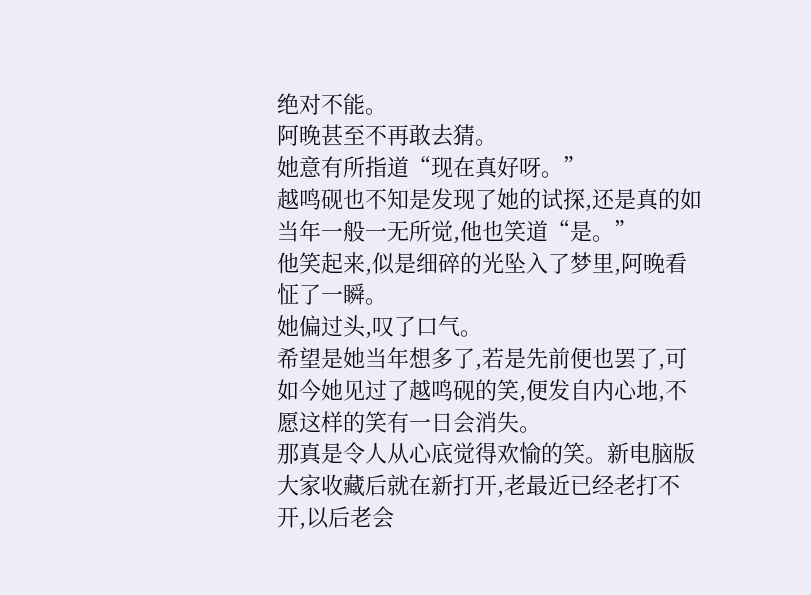绝对不能。
阿晚甚至不再敢去猜。
她意有所指道“现在真好呀。”
越鸣砚也不知是发现了她的试探,还是真的如当年一般一无所觉,他也笑道“是。”
他笑起来,似是细碎的光坠入了梦里,阿晚看怔了一瞬。
她偏过头,叹了口气。
希望是她当年想多了,若是先前便也罢了,可如今她见过了越鸣砚的笑,便发自内心地,不愿这样的笑有一日会消失。
那真是令人从心底觉得欢愉的笑。新电脑版大家收藏后就在新打开,老最近已经老打不开,以后老会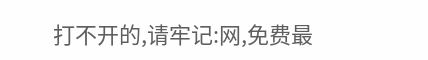打不开的,请牢记:网,免费最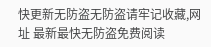快更新无防盗无防盗请牢记收藏,网址 最新最快无防盗免费阅读